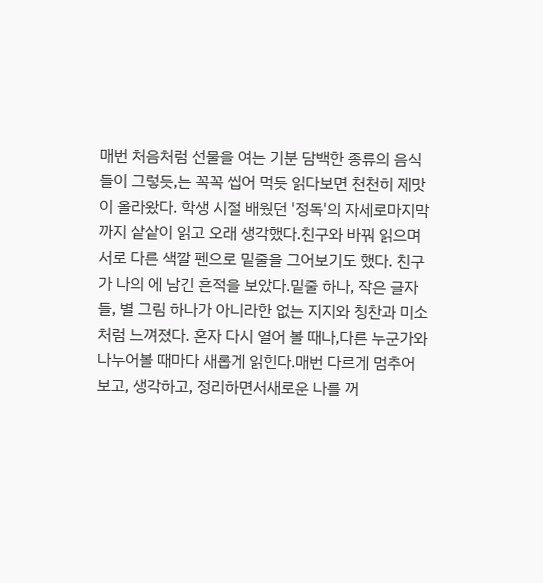매번 처음처럼 선물을 여는 기분 담백한 종류의 음식들이 그렇듯,는 꼭꼭 씹어 먹듯 읽다보면 천천히 제맛이 올라왔다. 학생 시절 배웠던 '정독'의 자세로마지막까지 샅샅이 읽고 오래 생각했다.친구와 바꿔 읽으며 서로 다른 색깔 펜으로 밑줄을 그어보기도 했다. 친구가 나의 에 남긴 흔적을 보았다.밑줄 하나, 작은 글자들, 별 그림 하나가 아니라한 없는 지지와 칭찬과 미소처럼 느껴졌다. 혼자 다시 열어 볼 때나,다른 누군가와 나누어볼 때마다 새롭게 읽힌다.매번 다르게 멈추어 보고, 생각하고, 정리하면서새로운 나를 꺼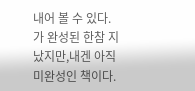내어 볼 수 있다. 가 완성된 한참 지났지만,내겐 아직 미완성인 책이다.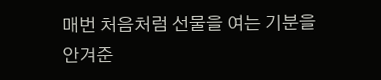매번 처음처럼 선물을 여는 기분을 안겨준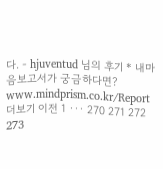다. - hjuventud 님의 후기 * 내마음보고서가 궁금하다면? www.mindprism.co.kr/Report 더보기 이전 1 ··· 270 271 272 273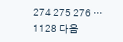274 275 276 ··· 1128 다음